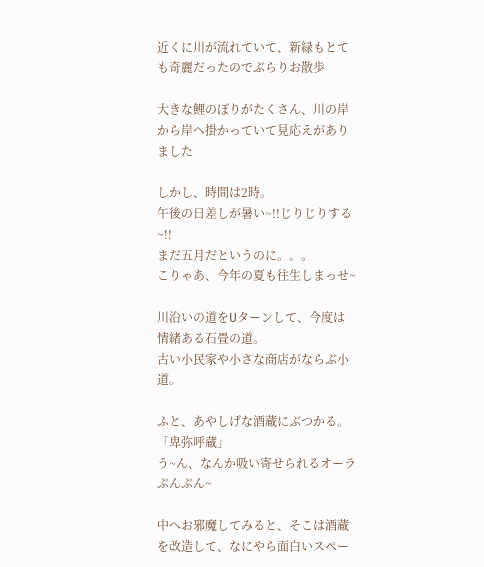近くに川が流れていて、新緑もとても奇麗だったのでぶらりお散歩

大きな鯉のぼりがたくさん、川の岸から岸へ掛かっていて見応えがありました

しかし、時間は2時。
午後の日差しが暑い~!!じりじりする~!!
まだ五月だというのに。。。
こりゃあ、今年の夏も往生しまっせ~

川沿いの道をUターンして、今度は情緒ある石畳の道。
古い小民家や小さな商店がならぶ小道。

ふと、あやしげな酒蔵にぶつかる。
「卑弥呼蔵」
う~ん、なんか吸い寄せられるオーラぷんぷん~

中へお邪魔してみると、そこは酒蔵を改造して、なにやら面白いスペー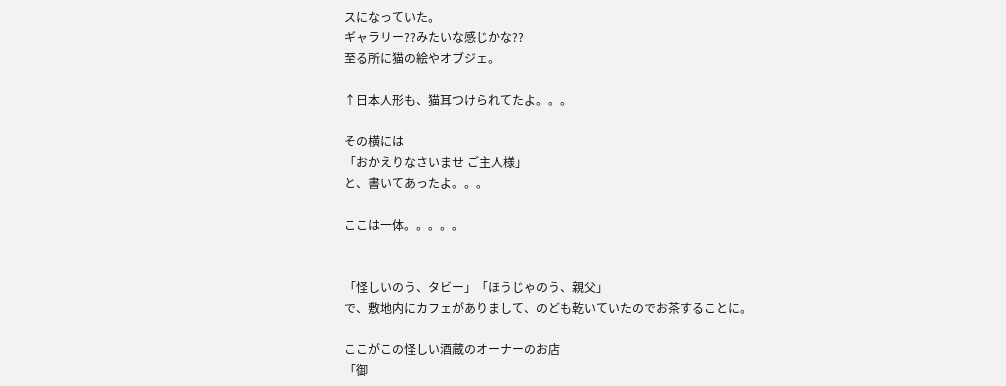スになっていた。
ギャラリー??みたいな感じかな??
至る所に猫の絵やオブジェ。

↑日本人形も、猫耳つけられてたよ。。。

その横には
「おかえりなさいませ ご主人様」
と、書いてあったよ。。。

ここは一体。。。。。


「怪しいのう、タビー」「ほうじゃのう、親父」
で、敷地内にカフェがありまして、のども乾いていたのでお茶することに。

ここがこの怪しい酒蔵のオーナーのお店
「御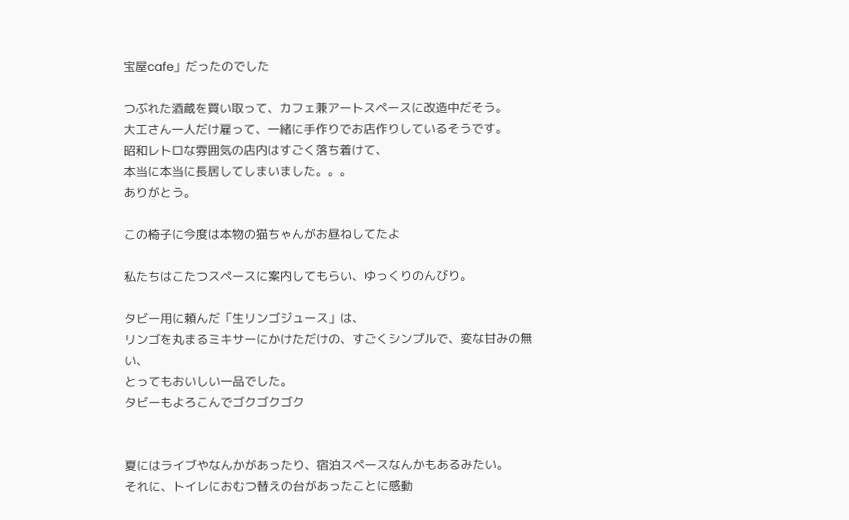宝屋cafe」だったのでした

つぶれた酒蔵を買い取って、カフェ兼アートスペースに改造中だそう。
大工さん一人だけ雇って、一緒に手作りでお店作りしているそうです。
昭和レトロな雰囲気の店内はすごく落ち着けて、
本当に本当に長居してしまいました。。。
ありがとう。

この椅子に今度は本物の猫ちゃんがお昼ねしてたよ

私たちはこたつスペースに案内してもらい、ゆっくりのんびり。

タビー用に頼んだ「生リンゴジュース」は、
リンゴを丸まるミキサーにかけただけの、すごくシンプルで、変な甘みの無い、
とってもおいしい一品でした。
タビーもよろこんでゴクゴクゴク


夏にはライブやなんかがあったり、宿泊スペースなんかもあるみたい。
それに、トイレにおむつ替えの台があったことに感動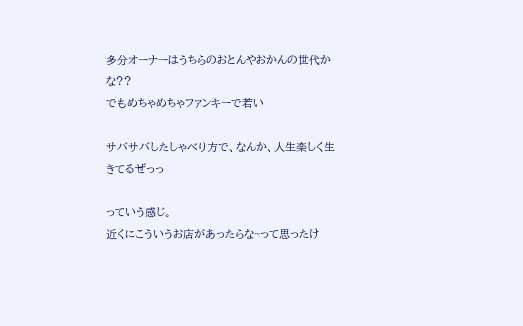多分オーナーはうちらのおとんやおかんの世代かな??
でもめちゃめちゃファンキーで若い

サバサバしたしゃべり方で、なんか、人生楽しく生きてるぜっっ

っていう感じ。
近くにこういうお店があったらな~って思ったけ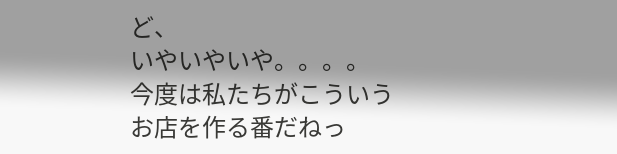ど、
いやいやいや。。。。
今度は私たちがこういうお店を作る番だねっ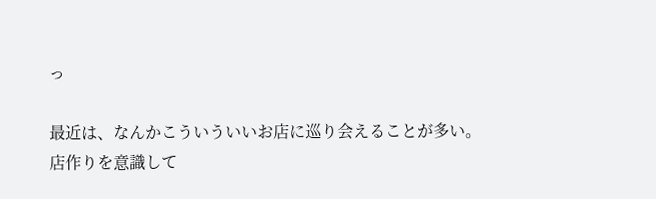っ

最近は、なんかこういういいお店に巡り会えることが多い。
店作りを意識して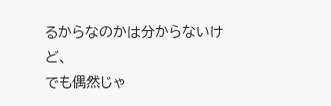るからなのかは分からないけど、
でも偶然じゃ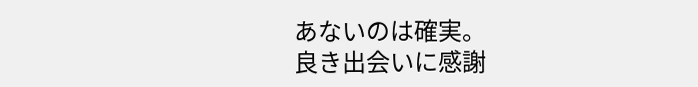あないのは確実。
良き出会いに感謝